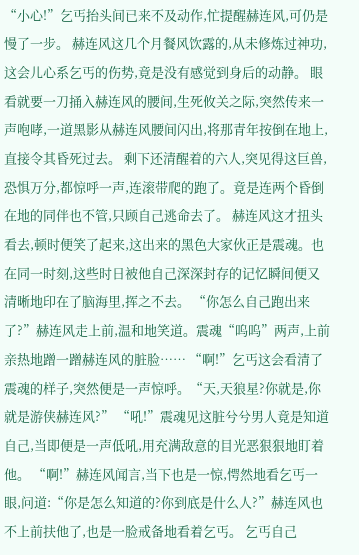“小心!”乞丐抬头间已来不及动作,忙提醒赫连风,可仍是慢了一步。 赫连风这几个月餐风饮露的,从未修炼过神功,这会儿心系乞丐的伤势,竟是没有感觉到身后的动静。 眼看就要一刀捅入赫连风的腰间,生死攸关之际,突然传来一声咆哮,一道黑影从赫连风腰间闪出,将那青年按倒在地上,直接令其昏死过去。 剩下还清醒着的六人,突见得这巨兽,恐惧万分,都惊呼一声,连滚带爬的跑了。竟是连两个昏倒在地的同伴也不管,只顾自己逃命去了。 赫连风这才扭头看去,顿时便笑了起来,这出来的黑色大家伙正是震魂。也在同一时刻,这些时日被他自己深深封存的记忆瞬间便又清晰地印在了脑海里,挥之不去。 “你怎么自己跑出来了?”赫连风走上前,温和地笑道。震魂“呜呜”两声,上前亲热地蹭一蹭赫连风的脏脸…… “啊!”乞丐这会看清了震魂的样子,突然便是一声惊呼。“天,天狼星?你就是,你就是游侠赫连风?” “吼!”震魂见这脏兮兮男人竟是知道自己,当即便是一声低吼,用充满敌意的目光恶狠狠地盯着他。 “啊!”赫连风闻言,当下也是一惊,愕然地看乞丐一眼,问道:“你是怎么知道的?你到底是什么人?”赫连风也不上前扶他了,也是一脸戒备地看着乞丐。 乞丐自己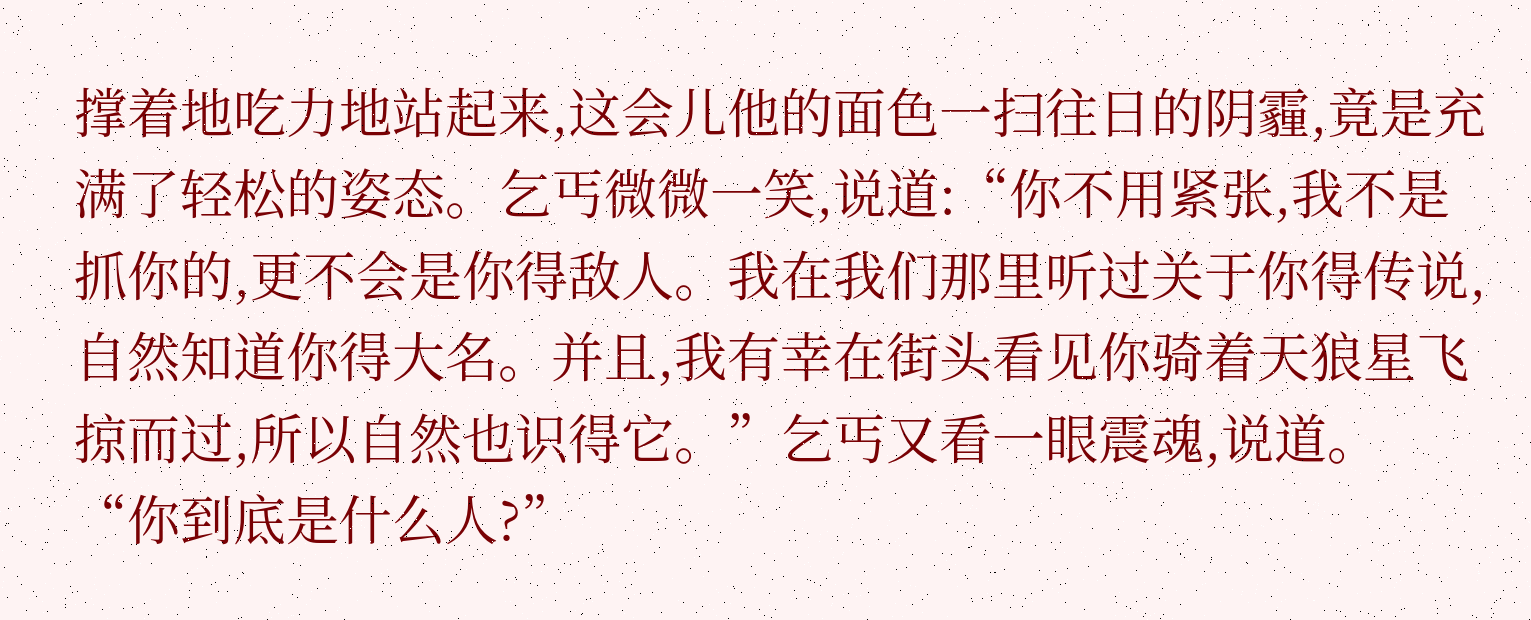撑着地吃力地站起来,这会儿他的面色一扫往日的阴霾,竟是充满了轻松的姿态。乞丐微微一笑,说道:“你不用紧张,我不是抓你的,更不会是你得敌人。我在我们那里听过关于你得传说,自然知道你得大名。并且,我有幸在街头看见你骑着天狼星飞掠而过,所以自然也识得它。”乞丐又看一眼震魂,说道。 “你到底是什么人?”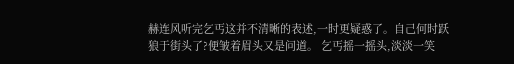赫连风听完乞丐这并不清晰的表述,一时更疑惑了。自己何时跃狼于街头了?便皱着眉头又是问道。 乞丐摇一摇头,淡淡一笑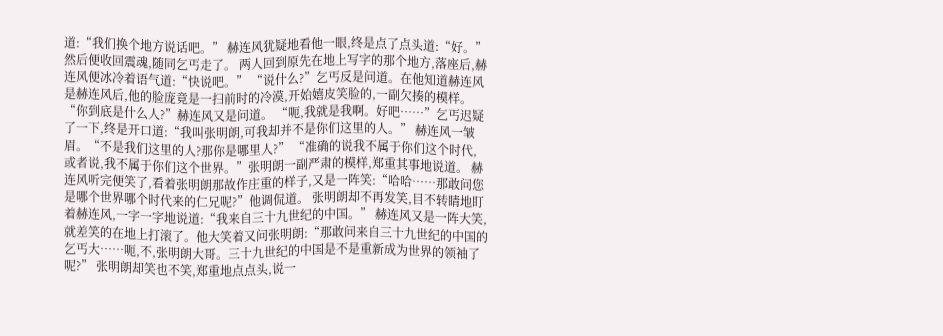道:“我们换个地方说话吧。” 赫连风犹疑地看他一眼,终是点了点头道:“好。”然后便收回震魂,随同乞丐走了。 两人回到原先在地上写字的那个地方,落座后,赫连风便冰冷着语气道:“快说吧。” “说什么?”乞丐反是问道。在他知道赫连风是赫连风后,他的脸庞竟是一扫前时的冷漠,开始嬉皮笑脸的,一副欠揍的模样。 “你到底是什么人?”赫连风又是问道。 “呃,我就是我啊。好吧……”乞丐迟疑了一下,终是开口道:“我叫张明朗,可我却并不是你们这里的人。” 赫连风一皱眉。“不是我们这里的人?那你是哪里人?” “准确的说我不属于你们这个时代,或者说,我不属于你们这个世界。”张明朗一副严肃的模样,郑重其事地说道。 赫连风听完便笑了,看着张明朗那故作庄重的样子,又是一阵笑:“哈哈……那敢问您是哪个世界哪个时代来的仁兄呢?”他调侃道。 张明朗却不再发笑,目不转睛地盯着赫连风,一字一字地说道:“我来自三十九世纪的中国。” 赫连风又是一阵大笑,就差笑的在地上打滚了。他大笑着又问张明朗:“那敢问来自三十九世纪的中国的乞丐大……呃,不,张明朗大哥。三十九世纪的中国是不是重新成为世界的领袖了呢?” 张明朗却笑也不笑,郑重地点点头,说一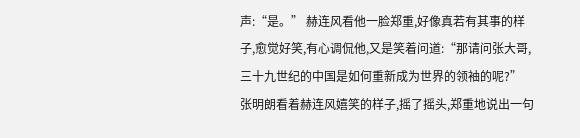声:“是。” 赫连风看他一脸郑重,好像真若有其事的样子,愈觉好笑,有心调侃他,又是笑着问道:“那请问张大哥,三十九世纪的中国是如何重新成为世界的领袖的呢?” 张明朗看着赫连风嬉笑的样子,摇了摇头,郑重地说出一句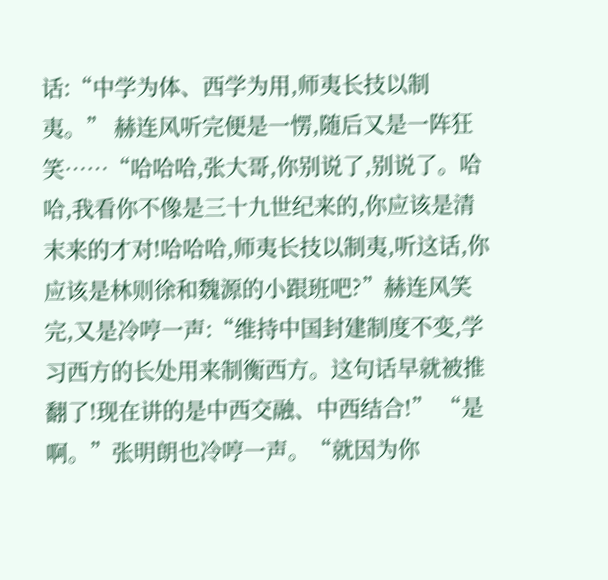话:“中学为体、西学为用,师夷长技以制夷。” 赫连风听完便是一愣,随后又是一阵狂笑……“哈哈哈,张大哥,你别说了,别说了。哈哈,我看你不像是三十九世纪来的,你应该是清末来的才对!哈哈哈,师夷长技以制夷,听这话,你应该是林则徐和魏源的小跟班吧?”赫连风笑完,又是冷哼一声:“维持中国封建制度不变,学习西方的长处用来制衡西方。这句话早就被推翻了!现在讲的是中西交融、中西结合!” “是啊。”张明朗也冷哼一声。“就因为你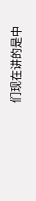们现在讲的是中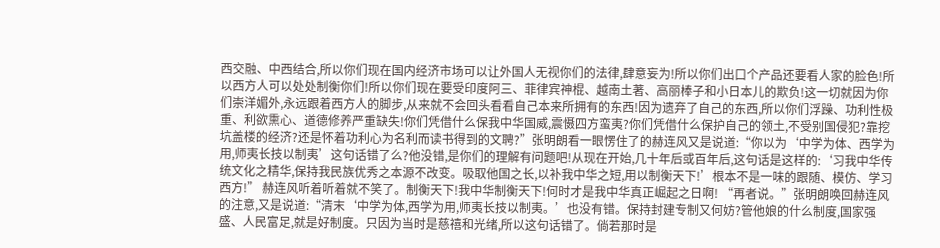西交融、中西结合,所以你们现在国内经济市场可以让外国人无视你们的法律,肆意妄为!所以你们出口个产品还要看人家的脸色!所以西方人可以处处制衡你们!所以你们现在要受印度阿三、菲律宾神棍、越南土著、高丽棒子和小日本儿的欺负!这一切就因为你们崇洋媚外,永远跟着西方人的脚步,从来就不会回头看看自己本来所拥有的东西!因为遗弃了自己的东西,所以你们浮躁、功利性极重、利欲熏心、道德修养严重缺失!你们凭借什么保我中华国威,震慑四方蛮夷?你们凭借什么保护自己的领土,不受别国侵犯?靠挖坑盖楼的经济?还是怀着功利心为名利而读书得到的文聘?”张明朗看一眼愣住了的赫连风又是说道:“你以为‘中学为体、西学为用,师夷长技以制夷’这句话错了么?他没错,是你们的理解有问题吧!从现在开始,几十年后或百年后,这句话是这样的:‘习我中华传统文化之精华,保持我民族优秀之本源不改变。吸取他国之长,以补我中华之短,用以制衡天下!’根本不是一味的跟随、模仿、学习西方!” 赫连风听着听着就不笑了。制衡天下!我中华制衡天下!何时才是我中华真正崛起之日啊! “再者说。”张明朗唤回赫连风的注意,又是说道:“清末‘中学为体,西学为用,师夷长技以制夷。’也没有错。保持封建专制又何妨?管他娘的什么制度,国家强盛、人民富足,就是好制度。只因为当时是慈禧和光绪,所以这句话错了。倘若那时是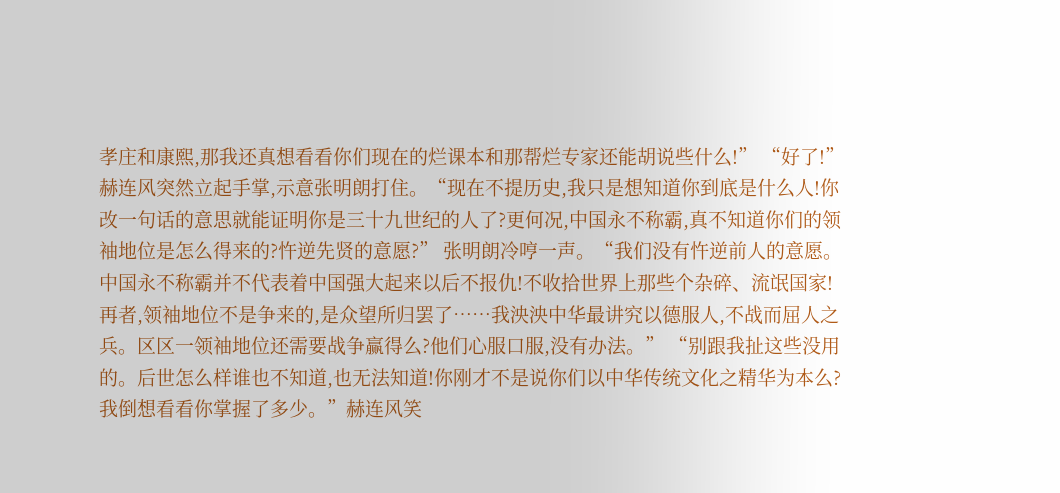孝庄和康熙,那我还真想看看你们现在的烂课本和那帮烂专家还能胡说些什么!” “好了!”赫连风突然立起手掌,示意张明朗打住。“现在不提历史,我只是想知道你到底是什么人!你改一句话的意思就能证明你是三十九世纪的人了?更何况,中国永不称霸,真不知道你们的领袖地位是怎么得来的?忤逆先贤的意愿?” 张明朗冷哼一声。“我们没有忤逆前人的意愿。中国永不称霸并不代表着中国强大起来以后不报仇!不收拾世界上那些个杂碎、流氓国家!再者,领袖地位不是争来的,是众望所归罢了……我泱泱中华最讲究以德服人,不战而屈人之兵。区区一领袖地位还需要战争赢得么?他们心服口服,没有办法。” “别跟我扯这些没用的。后世怎么样谁也不知道,也无法知道!你刚才不是说你们以中华传统文化之精华为本么?我倒想看看你掌握了多少。”赫连风笑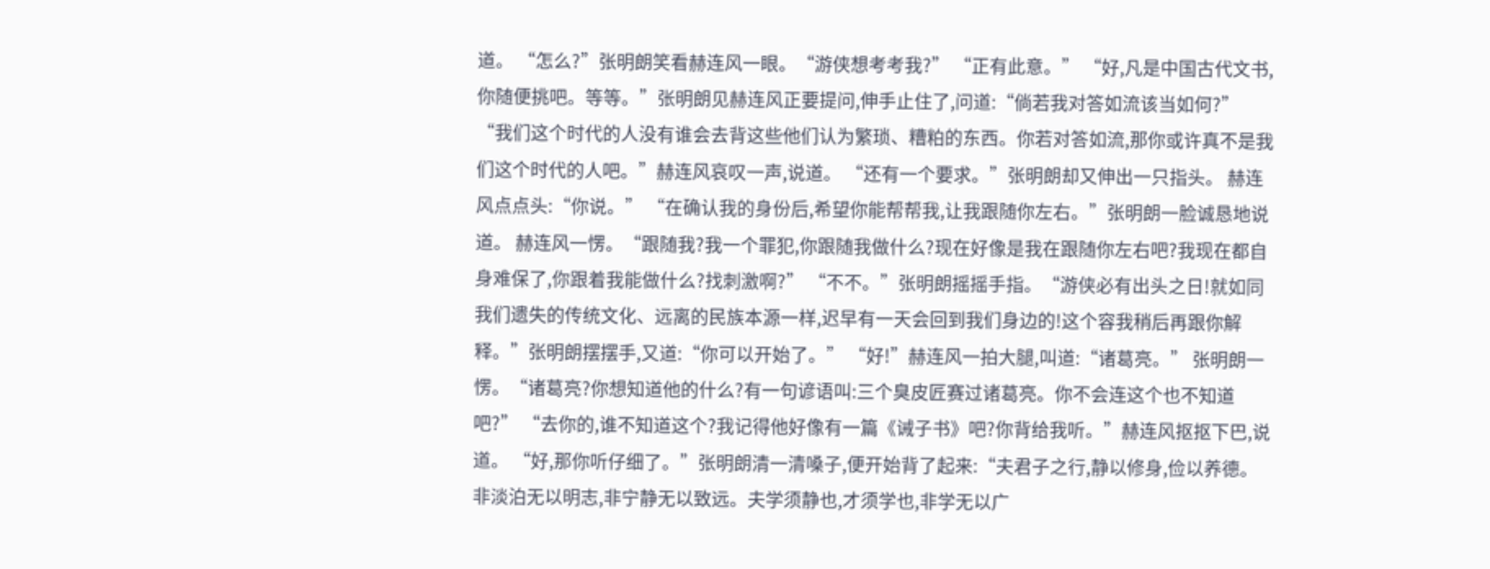道。 “怎么?”张明朗笑看赫连风一眼。“游侠想考考我?” “正有此意。” “好,凡是中国古代文书,你随便挑吧。等等。”张明朗见赫连风正要提问,伸手止住了,问道:“倘若我对答如流该当如何?” “我们这个时代的人没有谁会去背这些他们认为繁琐、糟粕的东西。你若对答如流,那你或许真不是我们这个时代的人吧。”赫连风哀叹一声,说道。 “还有一个要求。”张明朗却又伸出一只指头。 赫连风点点头:“你说。” “在确认我的身份后,希望你能帮帮我,让我跟随你左右。”张明朗一脸诚恳地说道。 赫连风一愣。“跟随我?我一个罪犯,你跟随我做什么?现在好像是我在跟随你左右吧?我现在都自身难保了,你跟着我能做什么?找刺激啊?” “不不。”张明朗摇摇手指。“游侠必有出头之日!就如同我们遗失的传统文化、远离的民族本源一样,迟早有一天会回到我们身边的!这个容我稍后再跟你解释。”张明朗摆摆手,又道:“你可以开始了。” “好!”赫连风一拍大腿,叫道:“诸葛亮。” 张明朗一愣。“诸葛亮?你想知道他的什么?有一句谚语叫:三个臭皮匠赛过诸葛亮。你不会连这个也不知道吧?” “去你的,谁不知道这个?我记得他好像有一篇《诫子书》吧?你背给我听。”赫连风抠抠下巴,说道。 “好,那你听仔细了。”张明朗清一清嗓子,便开始背了起来:“夫君子之行,静以修身,俭以养德。非淡泊无以明志,非宁静无以致远。夫学须静也,才须学也,非学无以广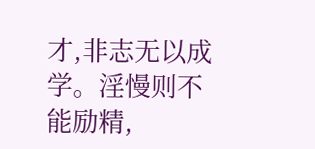才,非志无以成学。淫慢则不能励精,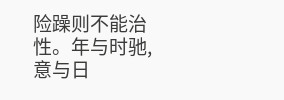险躁则不能治性。年与时驰,意与日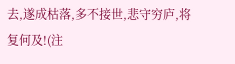去,遂成枯落,多不接世,悲守穷庐,将复何及!(注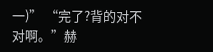一)” “完了?背的对不对啊。”赫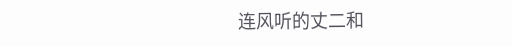连风听的丈二和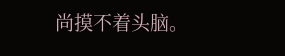尚摸不着头脑。